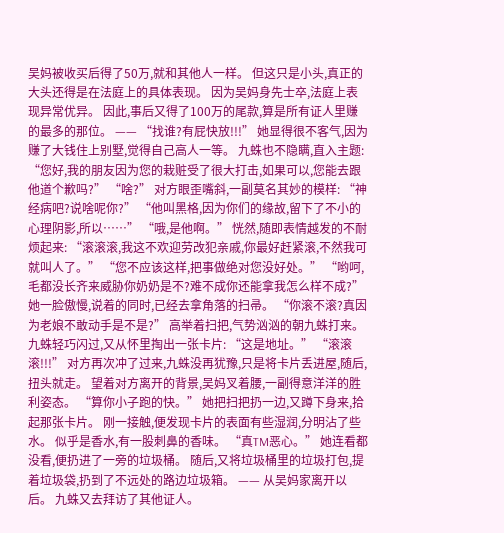吴妈被收买后得了50万,就和其他人一样。 但这只是小头,真正的大头还得是在法庭上的具体表现。 因为吴妈身先士卒,法庭上表现异常优异。 因此,事后又得了100万的尾款,算是所有证人里赚的最多的那位。 —— “找谁?有屁快放!!!” 她显得很不客气,因为赚了大钱住上别墅,觉得自己高人一等。 九蛛也不隐瞒,直入主题: “您好,我的朋友因为您的栽赃受了很大打击,如果可以,您能去跟他道个歉吗?” “啥?” 对方眼歪嘴斜,一副莫名其妙的模样: “神经病吧?说啥呢你?” “他叫黑格,因为你们的缘故,留下了不小的心理阴影,所以……” “哦,是他啊。” 恍然,随即表情越发的不耐烦起来: “滚滚滚,我这不欢迎劳改犯亲戚,你最好赶紧滚,不然我可就叫人了。” “您不应该这样,把事做绝对您没好处。” “哟呵,毛都没长齐来威胁你奶奶是不?难不成你还能拿我怎么样不成?” 她一脸傲慢,说着的同时,已经去拿角落的扫帚。 “你滚不滚?真因为老娘不敢动手是不是?” 高举着扫把,气势汹汹的朝九蛛打来。 九蛛轻巧闪过,又从怀里掏出一张卡片: “这是地址。” “滚滚滚!!!” 对方再次冲了过来,九蛛没再犹豫,只是将卡片丢进屋,随后,扭头就走。 望着对方离开的背景,吴妈叉着腰,一副得意洋洋的胜利姿态。 “算你小子跑的快。” 她把扫把扔一边,又蹲下身来,拾起那张卡片。 刚一接触,便发现卡片的表面有些湿润,分明沾了些水。 似乎是香水,有一股刺鼻的香味。 “真TM恶心。” 她连看都没看,便扔进了一旁的垃圾桶。 随后,又将垃圾桶里的垃圾打包,提着垃圾袋,扔到了不远处的路边垃圾箱。 —— 从吴妈家离开以后。 九蛛又去拜访了其他证人。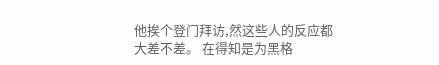他挨个登门拜访,然这些人的反应都大差不差。 在得知是为黑格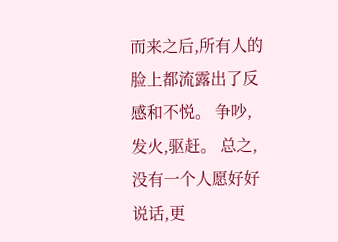而来之后,所有人的脸上都流露出了反感和不悦。 争吵,发火,驱赶。 总之,没有一个人愿好好说话,更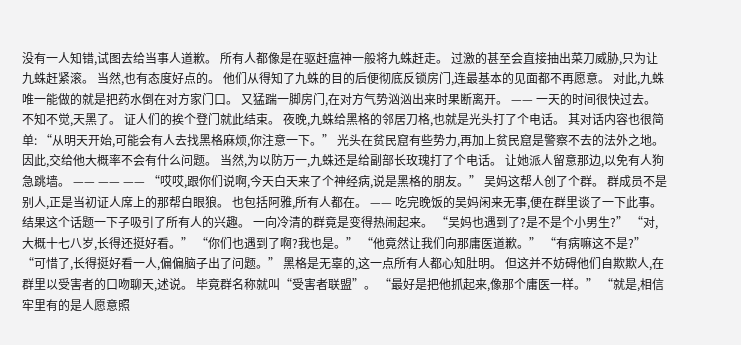没有一人知错,试图去给当事人道歉。 所有人都像是在驱赶瘟神一般将九蛛赶走。 过激的甚至会直接抽出菜刀威胁,只为让九蛛赶紧滚。 当然,也有态度好点的。 他们从得知了九蛛的目的后便彻底反锁房门,连最基本的见面都不再愿意。 对此,九蛛唯一能做的就是把药水倒在对方家门口。 又猛踹一脚房门,在对方气势汹汹出来时果断离开。 —— 一天的时间很快过去。 不知不觉,天黑了。 证人们的挨个登门就此结束。 夜晚,九蛛给黑格的邻居刀格,也就是光头打了个电话。 其对话内容也很简单: “从明天开始,可能会有人去找黑格麻烦,你注意一下。” 光头在贫民窟有些势力,再加上贫民窟是警察不去的法外之地。 因此,交给他大概率不会有什么问题。 当然,为以防万一,九蛛还是给副部长玫瑰打了个电话。 让她派人留意那边,以免有人狗急跳墙。 —— —— —— “哎哎,跟你们说啊,今天白天来了个神经病,说是黑格的朋友。” 吴妈这帮人创了个群。 群成员不是别人,正是当初证人席上的那帮白眼狼。 也包括阿雅,所有人都在。 —— 吃完晚饭的吴妈闲来无事,便在群里谈了一下此事。 结果这个话题一下子吸引了所有人的兴趣。 一向冷清的群竟是变得热闹起来。 “吴妈也遇到了?是不是个小男生?” “对,大概十七八岁,长得还挺好看。” “你们也遇到了啊?我也是。” “他竟然让我们向那庸医道歉。” “有病嘛这不是?” “可惜了,长得挺好看一人,偏偏脑子出了问题。” 黑格是无辜的,这一点所有人都心知肚明。 但这并不妨碍他们自欺欺人,在群里以受害者的口吻聊天,述说。 毕竟群名称就叫“受害者联盟”。 “最好是把他抓起来,像那个庸医一样。” “就是,相信牢里有的是人愿意照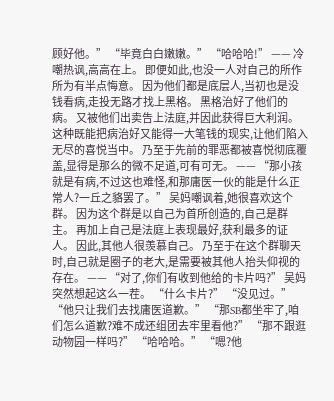顾好他。” “毕竟白白嫩嫩。” “哈哈哈!” —— 冷嘲热讽,高高在上。 即便如此,也没一人对自己的所作所为有半点悔意。 因为他们都是底层人,当初也是没钱看病,走投无路才找上黑格。 黑格治好了他们的病。 又被他们出卖告上法庭,并因此获得巨大利润。 这种既能把病治好又能得一大笔钱的现实,让他们陷入无尽的喜悦当中。 乃至于先前的罪恶都被喜悦彻底覆盖,显得是那么的微不足道,可有可无。 —— “那小孩就是有病,不过这也难怪,和那庸医一伙的能是什么正常人?一丘之貉罢了。” 吴妈嘲讽着,她很喜欢这个群。 因为这个群是以自己为首所创造的,自己是群主。 再加上自己是法庭上表现最好,获利最多的证人。 因此,其他人很羡慕自己。 乃至于在这个群聊天时,自己就是圈子的老大,是需要被其他人抬头仰视的存在。 —— “对了,你们有收到他给的卡片吗?” 吴妈突然想起这么一茬。 “什么卡片?” “没见过。” “他只让我们去找庸医道歉。” “那SB都坐牢了,咱们怎么道歉?难不成还组团去牢里看他?” “那不跟逛动物园一样吗?” “哈哈哈。” “嗯?他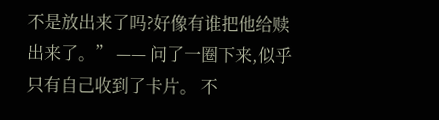不是放出来了吗?好像有谁把他给赎出来了。” —— 问了一圈下来,似乎只有自己收到了卡片。 不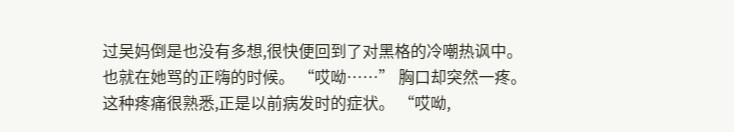过吴妈倒是也没有多想,很快便回到了对黑格的冷嘲热讽中。 也就在她骂的正嗨的时候。 “哎呦……” 胸口却突然一疼。 这种疼痛很熟悉,正是以前病发时的症状。 “哎呦,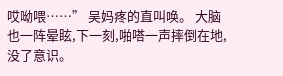哎呦喂……” 吴妈疼的直叫唤。 大脑也一阵晕眩,下一刻,啪嗒一声摔倒在地,没了意识。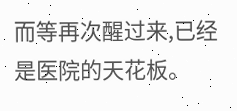而等再次醒过来,已经是医院的天花板。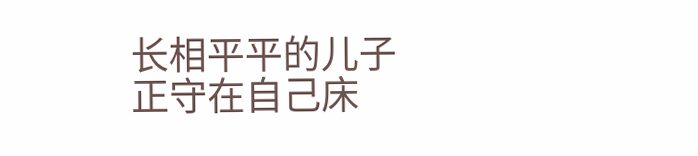长相平平的儿子正守在自己床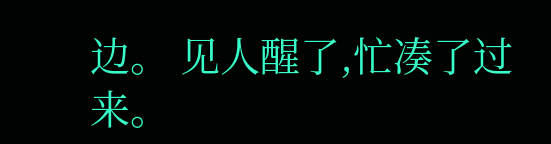边。 见人醒了,忙凑了过来。